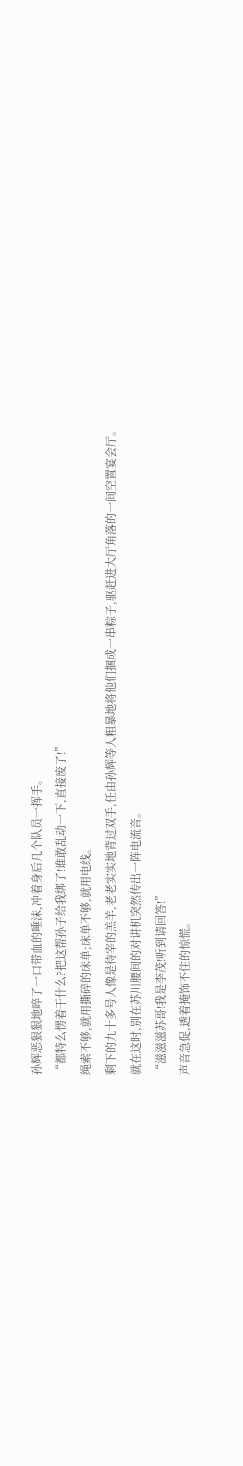孙辉恶狠狠地啐了一口带血的唾沫,冲着身后几个队员一挥手。
“都特么愣着干什么?把这帮孙子给我绑了!谁敢乱动一下,直接废了!”
绳索不够,就用撕碎的床单;床单不够,就用电线。
剩下的九十多号人像是待宰的羔羊,老老实实地背过双手,任由孙辉等人粗暴地将他们捆成一串粽子,驱赶进大厅角落的一间空置宴会厅。
就在这时,别在苏川腰间的对讲机突然传出一阵电流音。
“滋滋滋苏哥!我是李茂!听到请回答!”
声音急促,透着掩饰不住的惊慌。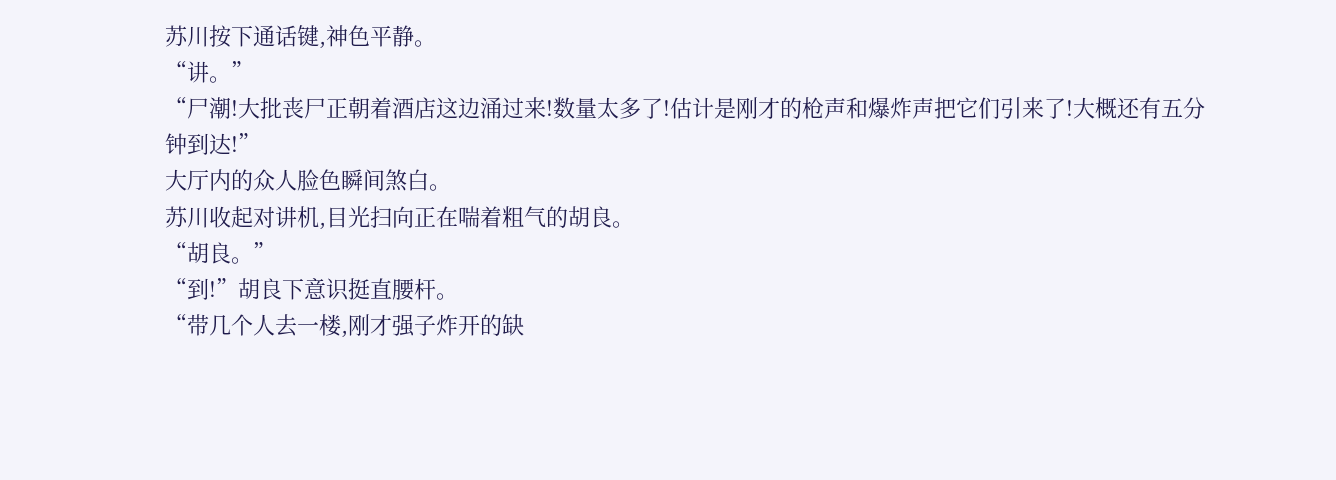苏川按下通话键,神色平静。
“讲。”
“尸潮!大批丧尸正朝着酒店这边涌过来!数量太多了!估计是刚才的枪声和爆炸声把它们引来了!大概还有五分钟到达!”
大厅内的众人脸色瞬间煞白。
苏川收起对讲机,目光扫向正在喘着粗气的胡良。
“胡良。”
“到!”胡良下意识挺直腰杆。
“带几个人去一楼,刚才强子炸开的缺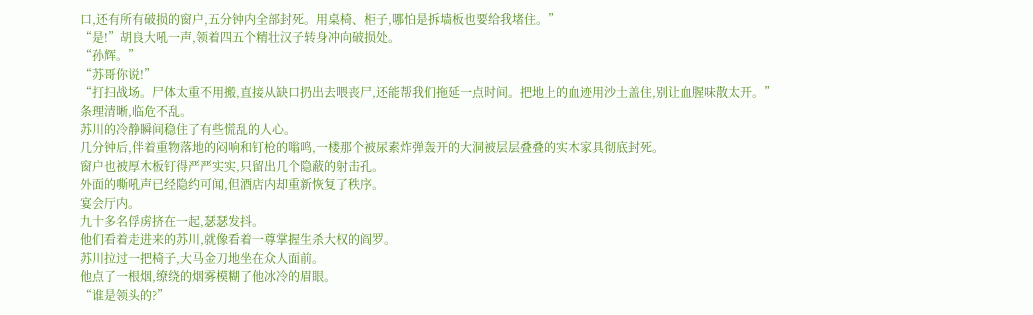口,还有所有破损的窗户,五分钟内全部封死。用桌椅、柜子,哪怕是拆墙板也要给我堵住。”
“是!”胡良大吼一声,领着四五个精壮汉子转身冲向破损处。
“孙辉。”
“苏哥你说!”
“打扫战场。尸体太重不用搬,直接从缺口扔出去喂丧尸,还能帮我们拖延一点时间。把地上的血迹用沙土盖住,别让血腥味散太开。”
条理清晰,临危不乱。
苏川的冷静瞬间稳住了有些慌乱的人心。
几分钟后,伴着重物落地的闷响和钉枪的嗡鸣,一楼那个被尿素炸弹轰开的大洞被层层叠叠的实木家具彻底封死。
窗户也被厚木板钉得严严实实,只留出几个隐蔽的射击孔。
外面的嘶吼声已经隐约可闻,但酒店内却重新恢复了秩序。
宴会厅内。
九十多名俘虏挤在一起,瑟瑟发抖。
他们看着走进来的苏川,就像看着一尊掌握生杀大权的阎罗。
苏川拉过一把椅子,大马金刀地坐在众人面前。
他点了一根烟,缭绕的烟雾模糊了他冰冷的眉眼。
“谁是领头的?”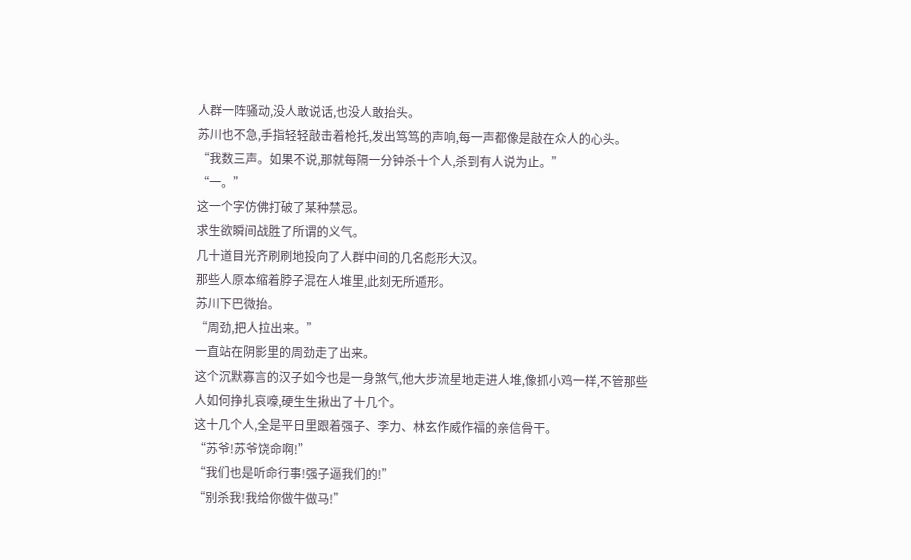人群一阵骚动,没人敢说话,也没人敢抬头。
苏川也不急,手指轻轻敲击着枪托,发出笃笃的声响,每一声都像是敲在众人的心头。
“我数三声。如果不说,那就每隔一分钟杀十个人,杀到有人说为止。”
“一。”
这一个字仿佛打破了某种禁忌。
求生欲瞬间战胜了所谓的义气。
几十道目光齐刷刷地投向了人群中间的几名彪形大汉。
那些人原本缩着脖子混在人堆里,此刻无所遁形。
苏川下巴微抬。
“周劲,把人拉出来。”
一直站在阴影里的周劲走了出来。
这个沉默寡言的汉子如今也是一身煞气,他大步流星地走进人堆,像抓小鸡一样,不管那些人如何挣扎哀嚎,硬生生揪出了十几个。
这十几个人,全是平日里跟着强子、李力、林玄作威作福的亲信骨干。
“苏爷!苏爷饶命啊!”
“我们也是听命行事!强子逼我们的!”
“别杀我!我给你做牛做马!”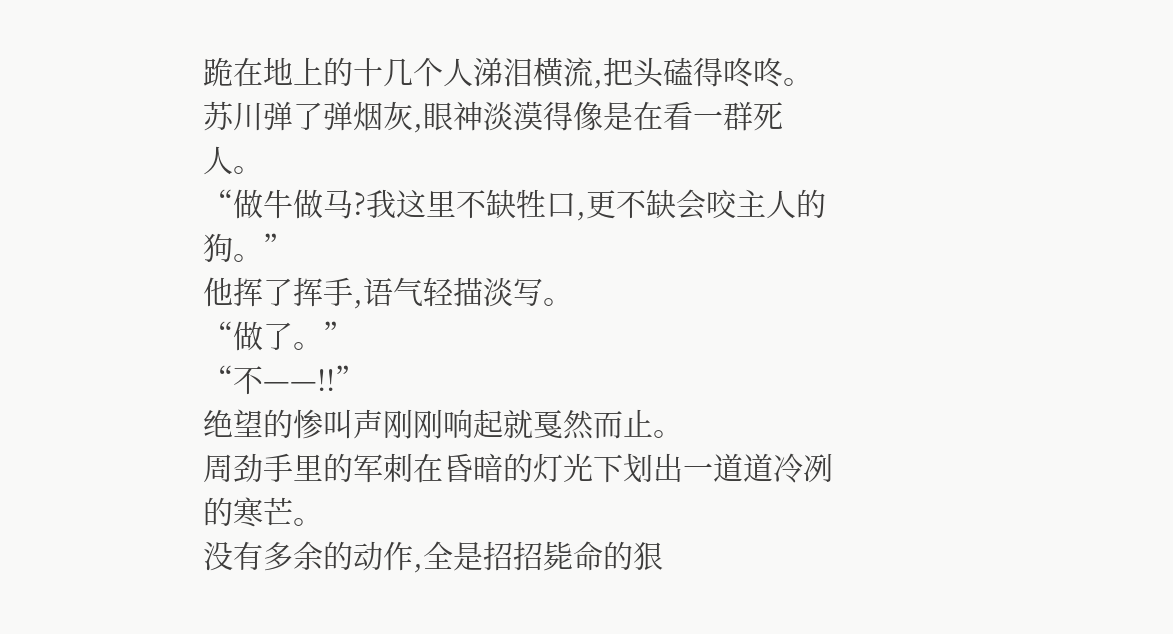跪在地上的十几个人涕泪横流,把头磕得咚咚。
苏川弹了弹烟灰,眼神淡漠得像是在看一群死人。
“做牛做马?我这里不缺牲口,更不缺会咬主人的狗。”
他挥了挥手,语气轻描淡写。
“做了。”
“不——!!”
绝望的惨叫声刚刚响起就戛然而止。
周劲手里的军刺在昏暗的灯光下划出一道道冷冽的寒芒。
没有多余的动作,全是招招毙命的狠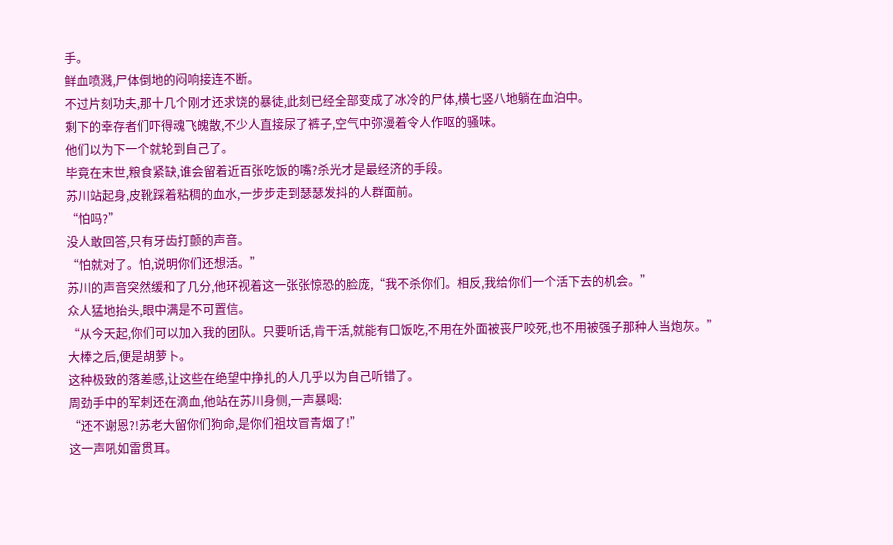手。
鲜血喷溅,尸体倒地的闷响接连不断。
不过片刻功夫,那十几个刚才还求饶的暴徒,此刻已经全部变成了冰冷的尸体,横七竖八地躺在血泊中。
剩下的幸存者们吓得魂飞魄散,不少人直接尿了裤子,空气中弥漫着令人作呕的骚味。
他们以为下一个就轮到自己了。
毕竟在末世,粮食紧缺,谁会留着近百张吃饭的嘴?杀光才是最经济的手段。
苏川站起身,皮靴踩着粘稠的血水,一步步走到瑟瑟发抖的人群面前。
“怕吗?”
没人敢回答,只有牙齿打颤的声音。
“怕就对了。怕,说明你们还想活。”
苏川的声音突然缓和了几分,他环视着这一张张惊恐的脸庞,“我不杀你们。相反,我给你们一个活下去的机会。”
众人猛地抬头,眼中满是不可置信。
“从今天起,你们可以加入我的团队。只要听话,肯干活,就能有口饭吃,不用在外面被丧尸咬死,也不用被强子那种人当炮灰。”
大棒之后,便是胡萝卜。
这种极致的落差感,让这些在绝望中挣扎的人几乎以为自己听错了。
周劲手中的军刺还在滴血,他站在苏川身侧,一声暴喝:
“还不谢恩?!苏老大留你们狗命,是你们祖坟冒青烟了!”
这一声吼如雷贯耳。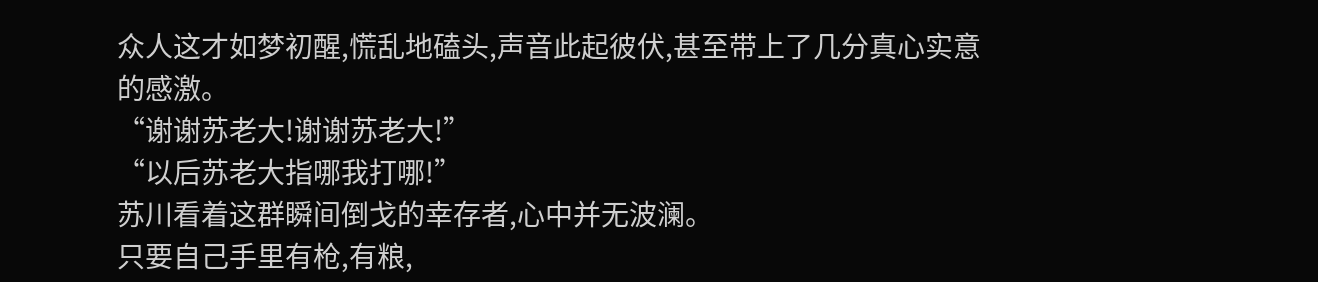众人这才如梦初醒,慌乱地磕头,声音此起彼伏,甚至带上了几分真心实意的感激。
“谢谢苏老大!谢谢苏老大!”
“以后苏老大指哪我打哪!”
苏川看着这群瞬间倒戈的幸存者,心中并无波澜。
只要自己手里有枪,有粮,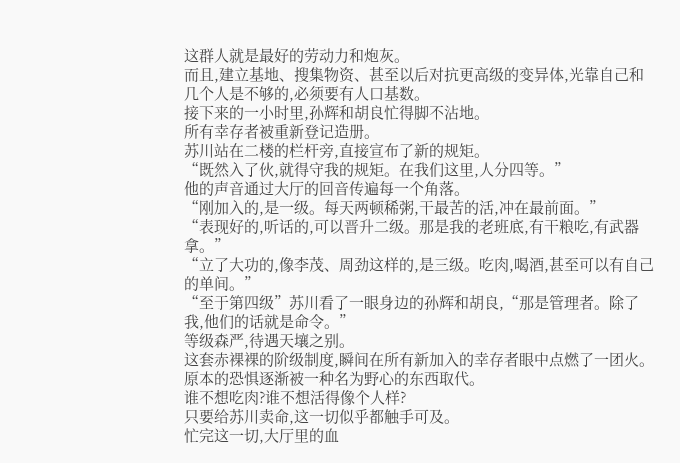这群人就是最好的劳动力和炮灰。
而且,建立基地、搜集物资、甚至以后对抗更高级的变异体,光靠自己和几个人是不够的,必须要有人口基数。
接下来的一小时里,孙辉和胡良忙得脚不沾地。
所有幸存者被重新登记造册。
苏川站在二楼的栏杆旁,直接宣布了新的规矩。
“既然入了伙,就得守我的规矩。在我们这里,人分四等。”
他的声音通过大厅的回音传遍每一个角落。
“刚加入的,是一级。每天两顿稀粥,干最苦的活,冲在最前面。”
“表现好的,听话的,可以晋升二级。那是我的老班底,有干粮吃,有武器拿。”
“立了大功的,像李茂、周劲这样的,是三级。吃肉,喝酒,甚至可以有自己的单间。”
“至于第四级”苏川看了一眼身边的孙辉和胡良,“那是管理者。除了我,他们的话就是命令。”
等级森严,待遇天壤之别。
这套赤裸裸的阶级制度,瞬间在所有新加入的幸存者眼中点燃了一团火。
原本的恐惧逐渐被一种名为野心的东西取代。
谁不想吃肉?谁不想活得像个人样?
只要给苏川卖命,这一切似乎都触手可及。
忙完这一切,大厅里的血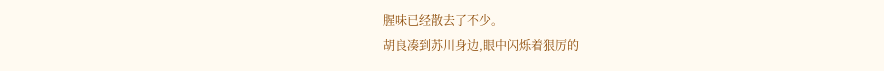腥味已经散去了不少。
胡良凑到苏川身边,眼中闪烁着狠厉的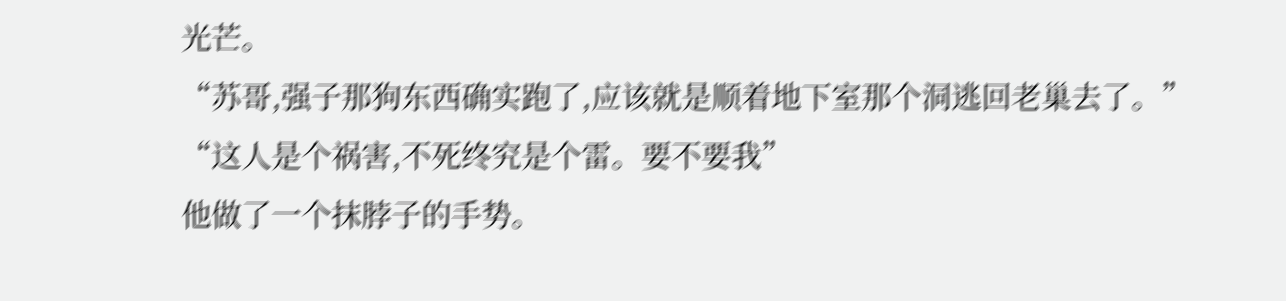光芒。
“苏哥,强子那狗东西确实跑了,应该就是顺着地下室那个洞逃回老巢去了。”
“这人是个祸害,不死终究是个雷。要不要我”
他做了一个抹脖子的手势。